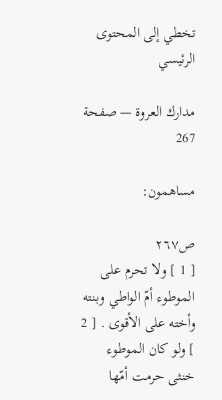تخطي إلى المحتوى الرئيسي

مدارك العروة — صفحة 267

مساهمون:

ص٢٦٧
[ 1 ] ولا تحرم على الموطوء أمّ الواطي وبنته وأخته على الأقوى . [ 2 ] ولو كان الموطوء خنثى حرمت أمّها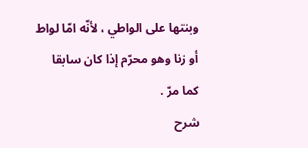وبنتها على الواطي ، لأنّه امّا لواط أو زنا وهو محرّم إذا كان سابقا كما مرّ .
شرح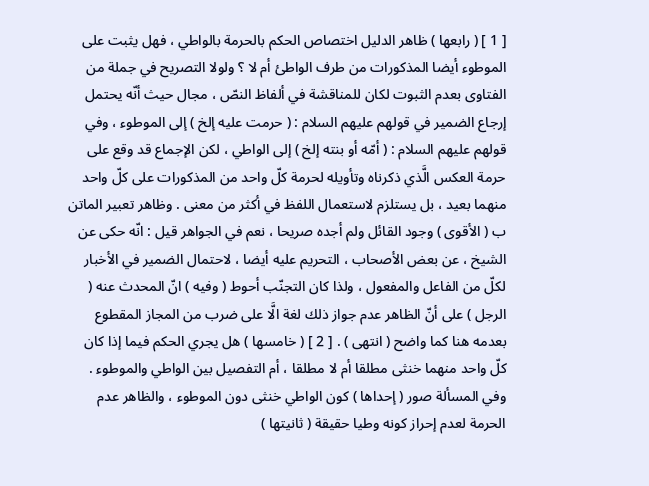[ 1 ] ( رابعها ) ظاهر الدليل اختصاص الحكم بالحرمة بالواطي ، فهل يثبت على الموطوء أيضا المذكورات من طرف الواطئ أم لا ؟ ولولا التصريح في جملة من الفتاوى بعدم الثبوت لكان للمناقشة في ألفاظ النصّ ، مجال حيث أنّه يحتمل إرجاع الضمير في قولهم عليهم السلام : ( حرمت عليه إلخ ) إلى الموطوء ، وفي قولهم عليهم السلام : ( أمّه أو بنته إلخ ) إلى الواطي ، لكن الإجماع قد وقع على حرمة العكس الَّذي ذكرناه وتأويله لحرمة كلّ واحد من المذكورات على كلّ واحد منهما بعيد ، بل يستلزم لاستعمال اللفظ في أكثر من معنى . وظاهر تعبير الماتن ب ( الأقوى ) وجود القائل ولم أجده صريحا ، نعم في الجواهر قيل : انّه حكى عن الشيخ ، عن بعض الأصحاب ، التحريم عليه أيضا ، لاحتمال الضمير في الأخبار لكلّ من الفاعل والمفعول ، ولذا كان التجنّب أحوط ( وفيه ) انّ المحدث عنه ( الرجل ) على أنّ الظاهر عدم جواز ذلك لغة الَّا على ضرب من المجاز المقطوع بعدمه هنا كما واضح ( انتهى ) . [ 2 ] ( خامسها ) هل يجري الحكم فيما إذا كان كلّ واحد منهما خنثى مطلقا أم لا مطلقا ، أم التفصيل بين الواطي والموطوء . وفي المسألة صور ( إحداها ) كون الواطي خنثى دون الموطوء ، والظاهر عدم الحرمة لعدم إحراز كونه وطيا حقيقة ( ثانيتها )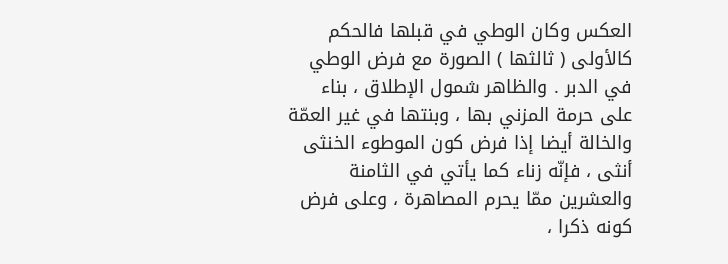العكس وكان الوطي في قبلها فالحكم كالأولى ( ثالثها ) الصورة مع فرض الوطي في الدبر . والظاهر شمول الإطلاق ، بناء على حرمة المزني بها ، وبنتها في غير العمّة والخالة أيضا إذا فرض كون الموطوء الخنثى أنثى ، فإنّه زناء كما يأتي في الثامنة والعشرين ممّا يحرم المصاهرة ، وعلى فرض كونه ذكرا ،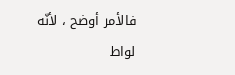فالأمر أوضح ، لأنّه لواط